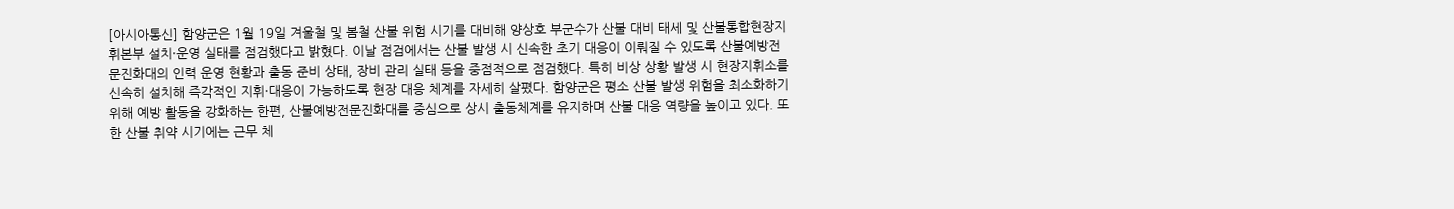[아시아통신] 함양군은 1월 19일 겨울철 및 봄철 산불 위험 시기를 대비해 양상호 부군수가 산불 대비 태세 및 산불통합현장지휘본부 설치·운영 실태를 점검했다고 밝혔다. 이날 점검에서는 산불 발생 시 신속한 초기 대응이 이뤄질 수 있도록 산불예방전문진화대의 인력 운영 현황과 출동 준비 상태, 장비 관리 실태 등을 중점적으로 점검했다. 특히 비상 상황 발생 시 현장지휘소를 신속히 설치해 즉각적인 지휘·대응이 가능하도록 현장 대응 체계를 자세히 살폈다. 함양군은 평소 산불 발생 위험을 최소화하기 위해 예방 활동을 강화하는 한편, 산불예방전문진화대를 중심으로 상시 출동체계를 유지하며 산불 대응 역량을 높이고 있다. 또한 산불 취약 시기에는 근무 체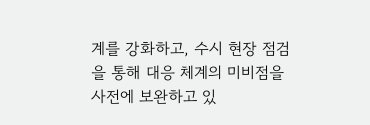계를 강화하고, 수시 현장 점검을 통해 대응 체계의 미비점을 사전에 보완하고 있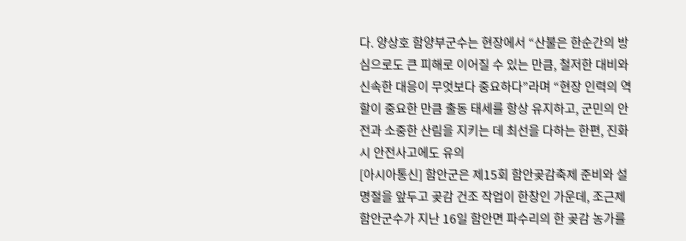다. 양상호 함양부군수는 현장에서 “산불은 한순간의 방심으로도 큰 피해로 이어질 수 있는 만큼, 철저한 대비와 신속한 대응이 무엇보다 중요하다”라며 “현장 인력의 역할이 중요한 만큼 출동 태세를 항상 유지하고, 군민의 안전과 소중한 산림을 지키는 데 최선을 다하는 한편, 진화 시 안전사고에도 유의
[아시아통신] 함안군은 제15회 함안곶감축제 준비와 설 명절을 앞두고 곶감 건조 작업이 한창인 가운데, 조근제 함안군수가 지난 16일 함안면 파수리의 한 곶감 농가를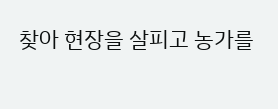찾아 현장을 살피고 농가를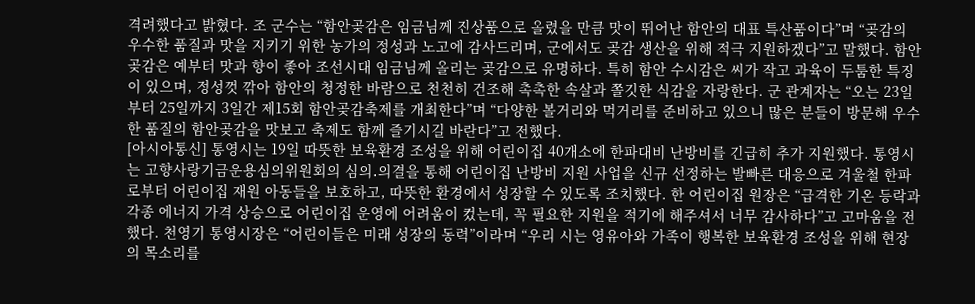격려했다고 밝혔다. 조 군수는 “함안곶감은 임금님께 진상품으로 올렸을 만큼 맛이 뛰어난 함안의 대표 특산품이다”며 “곶감의 우수한 품질과 맛을 지키기 위한 농가의 정성과 노고에 감사드리며, 군에서도 곶감 생산을 위해 적극 지원하겠다”고 말했다. 함안곶감은 예부터 맛과 향이 좋아 조선시대 임금님께 올리는 곶감으로 유명하다. 특히 함안 수시감은 씨가 작고 과육이 두툼한 특징이 있으며, 정성껏 깎아 함안의 청정한 바람으로 천천히 건조해 촉촉한 속살과 쫄깃한 식감을 자랑한다. 군 관계자는 “오는 23일부터 25일까지 3일간 제15회 함안곶감축제를 개최한다”며 “다양한 볼거리와 먹거리를 준비하고 있으니 많은 분들이 방문해 우수한 품질의 함안곶감을 맛보고 축제도 함께 즐기시길 바란다”고 전했다.
[아시아통신] 통영시는 19일 따뜻한 보육환경 조성을 위해 어린이집 40개소에 한파대비 난방비를 긴급히 추가 지원했다. 통영시는 고향사랑기금운용심의위원회의 심의․의결을 통해 어린이집 난방비 지원 사업을 신규 선정하는 발빠른 대응으로 겨울철 한파로부터 어린이집 재원 아동들을 보호하고, 따뜻한 환경에서 성장할 수 있도록 조치했다. 한 어린이집 원장은 “급격한 기온 등락과 각종 에너지 가격 상승으로 어린이집 운영에 어려움이 컸는데, 꼭 필요한 지원을 적기에 해주셔서 너무 감사하다”고 고마움을 전했다. 천영기 통영시장은 “어린이들은 미래 성장의 동력”이라며 “우리 시는 영유아와 가족이 행복한 보육환경 조성을 위해 현장의 목소리를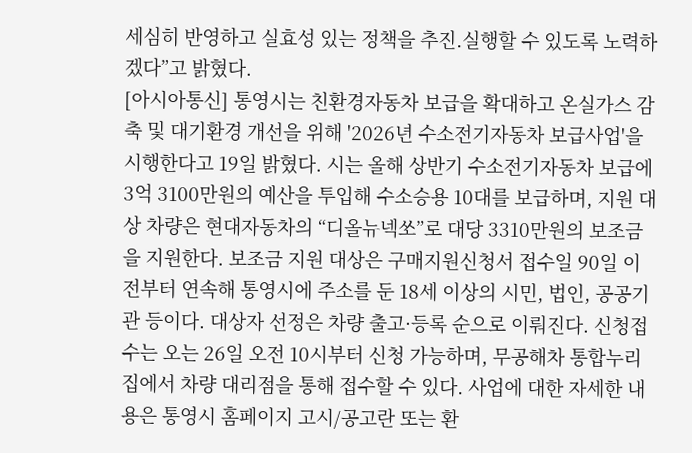세심히 반영하고 실효성 있는 정책을 추진․실행할 수 있도록 노력하겠다”고 밝혔다.
[아시아통신] 통영시는 친환경자동차 보급을 확대하고 온실가스 감축 및 대기환경 개선을 위해 '2026년 수소전기자동차 보급사업'을 시행한다고 19일 밝혔다. 시는 올해 상반기 수소전기자동차 보급에 3억 3100만원의 예산을 투입해 수소승용 10대를 보급하며, 지원 대상 차량은 현대자동차의 “디올뉴넥쏘”로 대당 3310만원의 보조금을 지원한다. 보조금 지원 대상은 구매지원신청서 접수일 90일 이전부터 연속해 통영시에 주소를 둔 18세 이상의 시민, 법인, 공공기관 등이다. 대상자 선정은 차량 출고·등록 순으로 이뤄진다. 신청접수는 오는 26일 오전 10시부터 신청 가능하며, 무공해차 통합누리집에서 차량 대리점을 통해 접수할 수 있다. 사업에 대한 자세한 내용은 통영시 홈페이지 고시/공고란 또는 환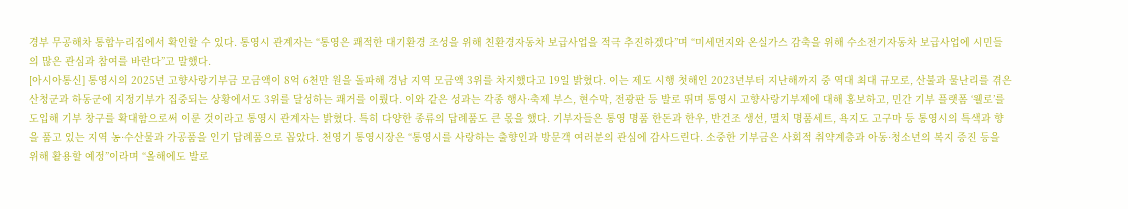경부 무공해차 통합누리집에서 확인할 수 있다. 통영시 관계자는 “통영은 쾌적한 대기환경 조성을 위해 친환경자동차 보급사업을 적극 추진하겠다”며 “미세먼지와 온실가스 감축을 위해 수소전기자동차 보급사업에 시민들의 많은 관심과 참여를 바란다”고 말했다.
[아시아통신] 통영시의 2025년 고향사랑기부금 모금액이 8억 6천만 원을 돌파해 경남 지역 모금액 3위를 차지했다고 19일 밝혔다. 이는 제도 시행 첫해인 2023년부터 지난해까지 중 역대 최대 규모로, 산불과 물난리를 겪은 산청군과 하동군에 지정기부가 집중되는 상황에서도 3위를 달성하는 쾌거를 이뤘다. 이와 같은 성과는 각종 행사·축제 부스, 현수막, 전광판 등 발로 뛰며 통영시 고향사랑기부제에 대해 홍보하고, 민간 기부 플랫폼 ‘웰로’를 도입해 기부 창구를 확대함으로써 이룬 것이라고 통영시 관계자는 밝혔다. 특히 다양한 종류의 답례품도 큰 몫을 했다. 기부자들은 통영 명품 한돈과 한우, 반건조 생선, 멸치 명품세트, 욕지도 고구마 등 통영시의 특색과 향을 품고 있는 지역 농·수산물과 가공품을 인기 답례품으로 꼽았다. 천영기 통영시장은 “통영시를 사랑하는 출향인과 방문객 여러분의 관심에 감사드린다. 소중한 기부금은 사회적 취약계층과 아동·청소년의 복지 증진 등을 위해 활용할 예정”이라며 “올해에도 발로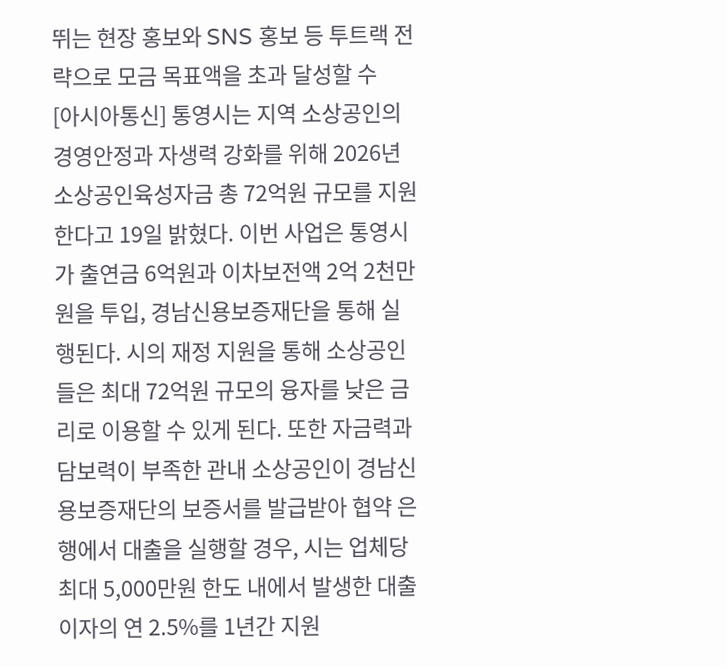뛰는 현장 홍보와 SNS 홍보 등 투트랙 전략으로 모금 목표액을 초과 달성할 수
[아시아통신] 통영시는 지역 소상공인의 경영안정과 자생력 강화를 위해 2026년 소상공인육성자금 총 72억원 규모를 지원한다고 19일 밝혔다. 이번 사업은 통영시가 출연금 6억원과 이차보전액 2억 2천만원을 투입, 경남신용보증재단을 통해 실행된다. 시의 재정 지원을 통해 소상공인들은 최대 72억원 규모의 융자를 낮은 금리로 이용할 수 있게 된다. 또한 자금력과 담보력이 부족한 관내 소상공인이 경남신용보증재단의 보증서를 발급받아 협약 은행에서 대출을 실행할 경우, 시는 업체당 최대 5,000만원 한도 내에서 발생한 대출 이자의 연 2.5%를 1년간 지원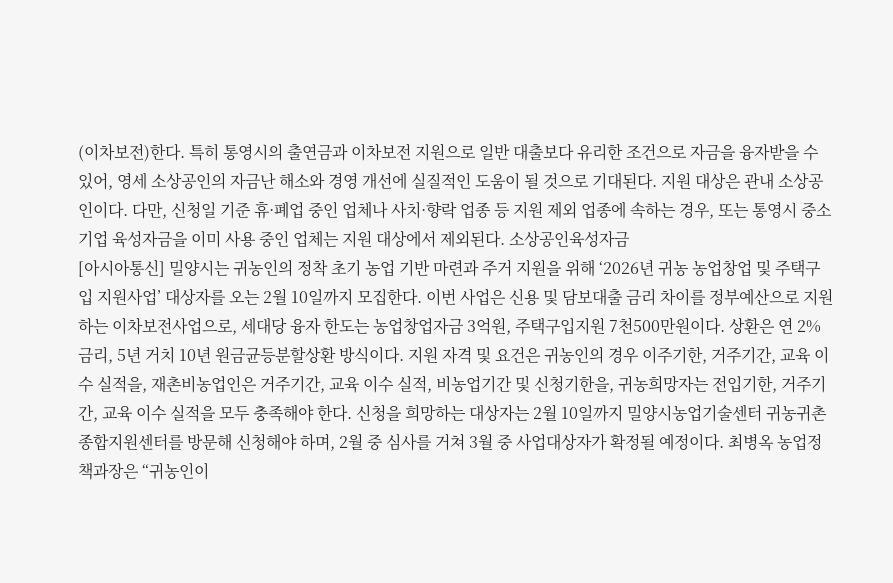(이차보전)한다. 특히 통영시의 출연금과 이차보전 지원으로 일반 대출보다 유리한 조건으로 자금을 융자받을 수 있어, 영세 소상공인의 자금난 해소와 경영 개선에 실질적인 도움이 될 것으로 기대된다. 지원 대상은 관내 소상공인이다. 다만, 신청일 기준 휴·폐업 중인 업체나 사치·향락 업종 등 지원 제외 업종에 속하는 경우, 또는 통영시 중소기업 육성자금을 이미 사용 중인 업체는 지원 대상에서 제외된다. 소상공인육성자금
[아시아통신] 밀양시는 귀농인의 정착 초기 농업 기반 마련과 주거 지원을 위해 ‘2026년 귀농 농업창업 및 주택구입 지원사업’ 대상자를 오는 2월 10일까지 모집한다. 이번 사업은 신용 및 담보대출 금리 차이를 정부예산으로 지원하는 이차보전사업으로, 세대당 융자 한도는 농업창업자금 3억원, 주택구입지원 7천500만원이다. 상환은 연 2% 금리, 5년 거치 10년 원금균등분할상환 방식이다. 지원 자격 및 요건은 귀농인의 경우 이주기한, 거주기간, 교육 이수 실적을, 재촌비농업인은 거주기간, 교육 이수 실적, 비농업기간 및 신청기한을, 귀농희망자는 전입기한, 거주기간, 교육 이수 실적을 모두 충족해야 한다. 신청을 희망하는 대상자는 2월 10일까지 밀양시농업기술센터 귀농귀촌종합지원센터를 방문해 신청해야 하며, 2월 중 심사를 거쳐 3월 중 사업대상자가 확정될 예정이다. 최병옥 농업정책과장은 “귀농인이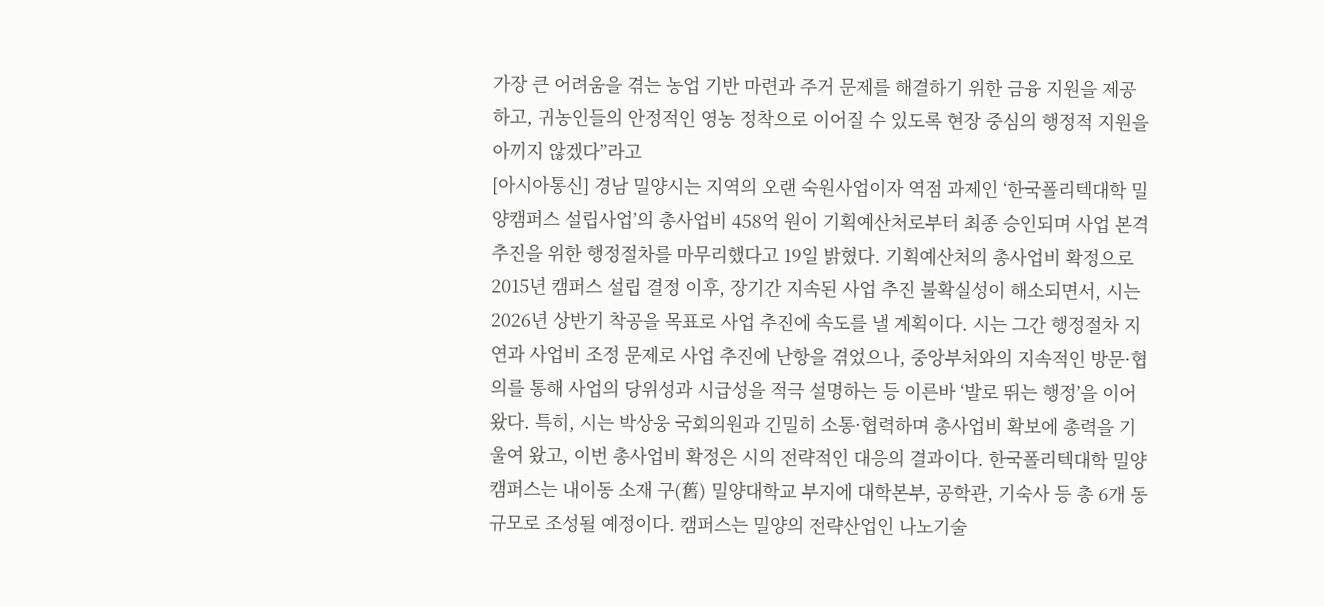가장 큰 어려움을 겪는 농업 기반 마련과 주거 문제를 해결하기 위한 금융 지원을 제공하고, 귀농인들의 안정적인 영농 정착으로 이어질 수 있도록 현장 중심의 행정적 지원을 아끼지 않겠다”라고
[아시아통신] 경남 밀양시는 지역의 오랜 숙원사업이자 역점 과제인 ‘한국폴리텍대학 밀양캠퍼스 설립사업’의 총사업비 458억 원이 기획예산처로부터 최종 승인되며 사업 본격 추진을 위한 행정절차를 마무리했다고 19일 밝혔다. 기획예산처의 총사업비 확정으로 2015년 캠퍼스 설립 결정 이후, 장기간 지속된 사업 추진 불확실성이 해소되면서, 시는 2026년 상반기 착공을 목표로 사업 추진에 속도를 낼 계획이다. 시는 그간 행정절차 지연과 사업비 조정 문제로 사업 추진에 난항을 겪었으나, 중앙부처와의 지속적인 방문·협의를 통해 사업의 당위성과 시급성을 적극 설명하는 등 이른바 ‘발로 뛰는 행정’을 이어왔다. 특히, 시는 박상웅 국회의원과 긴밀히 소통·협력하며 총사업비 확보에 총력을 기울여 왔고, 이번 총사업비 확정은 시의 전략적인 대응의 결과이다. 한국폴리텍대학 밀양캠퍼스는 내이동 소재 구(舊) 밀양대학교 부지에 대학본부, 공학관, 기숙사 등 총 6개 동 규모로 조성될 예정이다. 캠퍼스는 밀양의 전략산업인 나노기술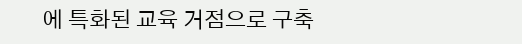에 특화된 교육 거점으로 구축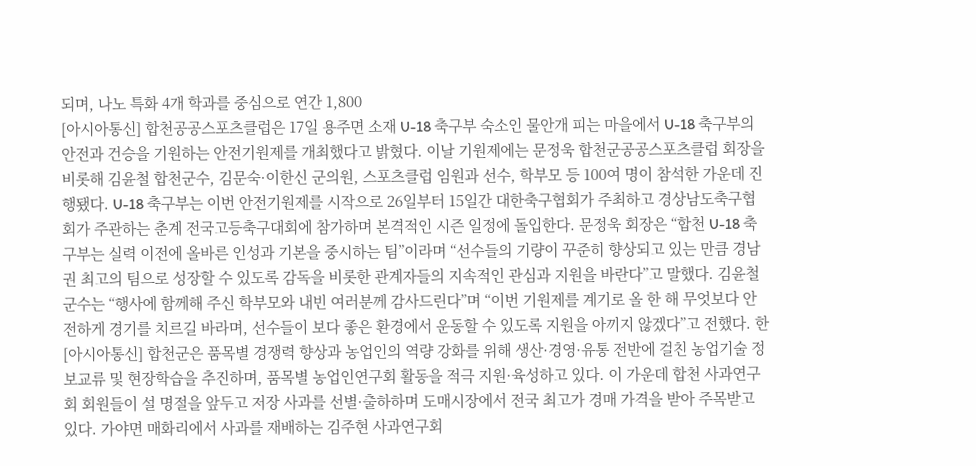되며, 나노 특화 4개 학과를 중심으로 연간 1,800
[아시아통신] 합천공공스포츠클럽은 17일 용주면 소재 U-18 축구부 숙소인 물안개 피는 마을에서 U-18 축구부의 안전과 건승을 기원하는 안전기원제를 개최했다고 밝혔다. 이날 기원제에는 문정욱 합천군공공스포츠클럽 회장을 비롯해 김윤철 합천군수, 김문숙·이한신 군의원, 스포츠클럽 임원과 선수, 학부모 등 100여 명이 참석한 가운데 진행됐다. U-18 축구부는 이번 안전기원제를 시작으로 26일부터 15일간 대한축구협회가 주최하고 경상남도축구협회가 주관하는 춘계 전국고등축구대회에 참가하며 본격적인 시즌 일정에 돌입한다. 문정욱 회장은 “합천 U-18 축구부는 실력 이전에 올바른 인성과 기본을 중시하는 팀”이라며 “선수들의 기량이 꾸준히 향상되고 있는 만큼 경남권 최고의 팀으로 성장할 수 있도록 감독을 비롯한 관계자들의 지속적인 관심과 지원을 바란다”고 말했다. 김윤철 군수는 “행사에 함께해 주신 학부모와 내빈 여러분께 감사드린다”며 “이번 기원제를 계기로 올 한 해 무엇보다 안전하게 경기를 치르길 바라며, 선수들이 보다 좋은 환경에서 운동할 수 있도록 지원을 아끼지 않겠다”고 전했다. 한
[아시아통신] 합천군은 품목별 경쟁력 향상과 농업인의 역량 강화를 위해 생산·경영·유통 전반에 걸친 농업기술 정보교류 및 현장학습을 추진하며, 품목별 농업인연구회 활동을 적극 지원·육성하고 있다. 이 가운데 합천 사과연구회 회원들이 설 명절을 앞두고 저장 사과를 선별·출하하며 도매시장에서 전국 최고가 경매 가격을 받아 주목받고 있다. 가야면 매화리에서 사과를 재배하는 김주현 사과연구회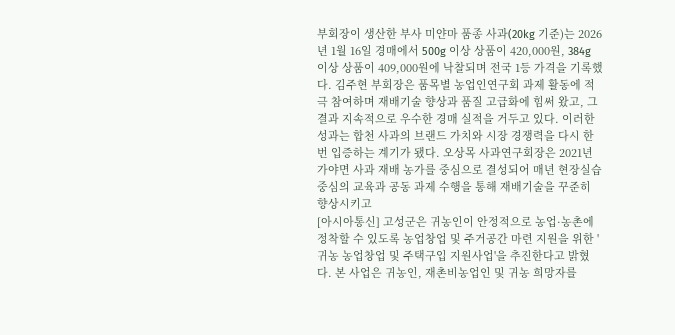부회장이 생산한 부사 미얀마 품종 사과(20kg 기준)는 2026년 1월 16일 경매에서 500g 이상 상품이 420,000원, 384g 이상 상품이 409,000원에 낙찰되며 전국 1등 가격을 기록했다. 김주현 부회장은 품목별 농업인연구회 과제 활동에 적극 참여하며 재배기술 향상과 품질 고급화에 힘써 왔고, 그 결과 지속적으로 우수한 경매 실적을 거두고 있다. 이러한 성과는 합천 사과의 브랜드 가치와 시장 경쟁력을 다시 한 번 입증하는 계기가 됐다. 오상목 사과연구회장은 2021년 가야면 사과 재배 농가를 중심으로 결성되어 매년 현장실습 중심의 교육과 공동 과제 수행을 통해 재배기술을 꾸준히 향상시키고
[아시아통신] 고성군은 귀농인이 안정적으로 농업·농촌에 정착할 수 있도록 농업창업 및 주거공간 마련 지원을 위한 '귀농 농업창업 및 주택구입 지원사업'을 추진한다고 밝혔다. 본 사업은 귀농인, 재촌비농업인 및 귀농 희망자를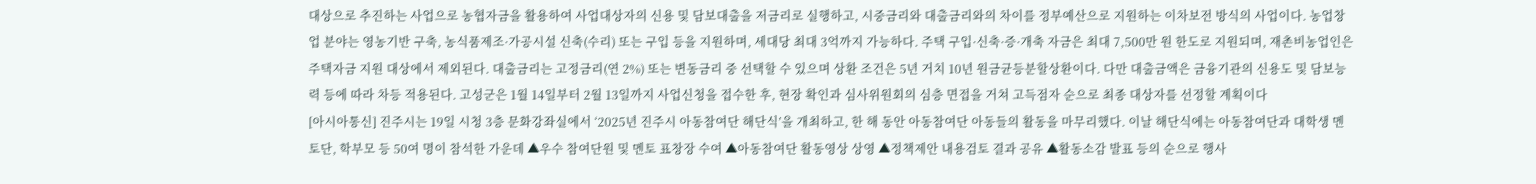대상으로 추진하는 사업으로 농협자금을 활용하여 사업대상자의 신용 및 담보대출을 저금리로 실행하고, 시중금리와 대출금리와의 차이를 정부예산으로 지원하는 이차보전 방식의 사업이다. 농업창업 분야는 영농기반 구축, 농식품제조·가공시설 신축(수리) 또는 구입 등을 지원하며, 세대당 최대 3억까지 가능하다. 주택 구입·신축·증·개축 자금은 최대 7,500만 원 한도로 지원되며, 재촌비농업인은 주택자금 지원 대상에서 제외된다. 대출금리는 고정금리(연 2%) 또는 변동금리 중 선택할 수 있으며 상환 조건은 5년 거치 10년 원금균등분할상환이다. 다만 대출금액은 금융기관의 신용도 및 담보능력 등에 따라 차등 적용된다. 고성군은 1월 14일부터 2월 13일까지 사업신청을 접수한 후, 현장 확인과 심사위원회의 심층 면접을 거쳐 고득점자 순으로 최종 대상자를 선정할 계획이다
[아시아통신] 진주시는 19일 시청 3층 문화강좌실에서 ‘2025년 진주시 아동참여단 해단식’을 개최하고, 한 해 동안 아동참여단 아동들의 활동을 마무리했다. 이날 해단식에는 아동참여단과 대학생 멘토단, 학부모 등 50여 명이 참석한 가운데 ▲우수 참여단원 및 멘토 표창장 수여 ▲아동참여단 활동영상 상영 ▲정책제안 내용검토 결과 공유 ▲활동소감 발표 등의 순으로 행사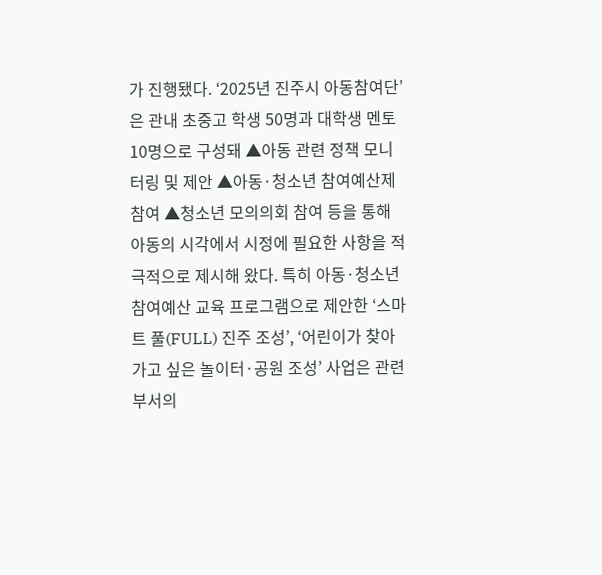가 진행됐다. ‘2025년 진주시 아동참여단’은 관내 초중고 학생 50명과 대학생 멘토 10명으로 구성돼 ▲아동 관련 정책 모니터링 및 제안 ▲아동·청소년 참여예산제 참여 ▲청소년 모의의회 참여 등을 통해 아동의 시각에서 시정에 필요한 사항을 적극적으로 제시해 왔다. 특히 아동·청소년 참여예산 교육 프로그램으로 제안한 ‘스마트 풀(FULL) 진주 조성’, ‘어린이가 찾아가고 싶은 놀이터·공원 조성’ 사업은 관련 부서의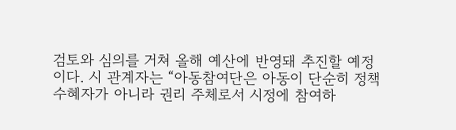검토와 심의를 거쳐 올해 예산에 반영돼 추진할 예정이다. 시 관계자는 “아동참여단은 아동이 단순히 정책 수혜자가 아니라 권리 주체로서 시정에 참여하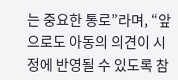는 중요한 통로”라며, “앞으로도 아동의 의견이 시정에 반영될 수 있도록 참